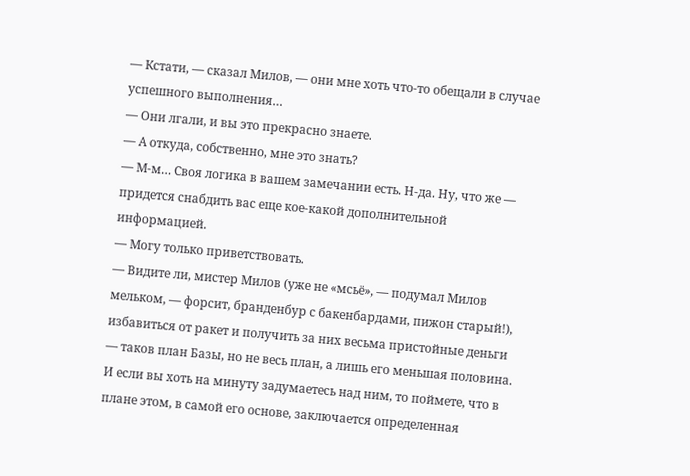— Кстати, — сказал Милов, — они мне хоть что-то обещали в случае успешного выполнения…
— Они лгали, и вы это прекрасно знаете.
— А откуда, собственно, мне это знать?
— М-м… Своя логика в вашем замечании есть. Н-да. Ну, что же — придется снабдить вас еще кое-какой дополнительной информацией.
— Могу только приветствовать.
— Видите ли, мистер Милов (уже не «мсьё», — подумал Милов мельком, — форсит, бранденбур с бакенбардами, пижон старый!), избавиться от ракет и получить за них весьма пристойные деньги — таков план Базы, но не весь план, а лишь его меньшая половина. И если вы хоть на минуту задумаетесь над ним, то поймете, что в плане этом, в самой его основе, заключается определенная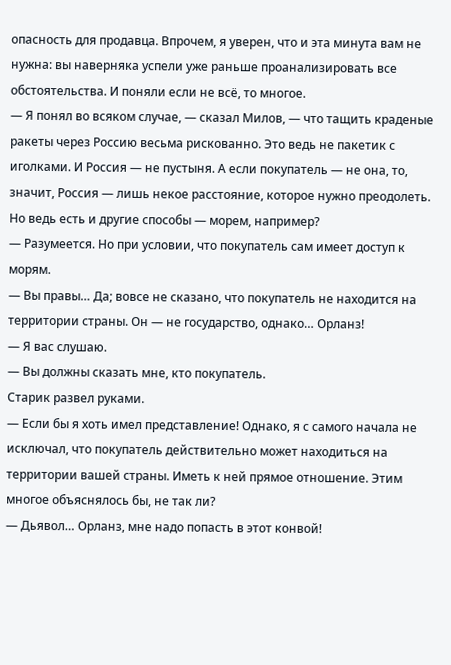опасность для продавца. Впрочем, я уверен, что и эта минута вам не нужна: вы наверняка успели уже раньше проанализировать все обстоятельства. И поняли если не всё, то многое.
— Я понял во всяком случае, — сказал Милов, — что тащить краденые ракеты через Россию весьма рискованно. Это ведь не пакетик с иголками. И Россия — не пустыня. А если покупатель — не она, то, значит, Россия — лишь некое расстояние, которое нужно преодолеть. Но ведь есть и другие способы — морем, например?
— Разумеется. Но при условии, что покупатель сам имеет доступ к морям.
— Вы правы… Да; вовсе не сказано, что покупатель не находится на территории страны. Он — не государство, однако… Орланз!
— Я вас слушаю.
— Вы должны сказать мне, кто покупатель.
Старик развел руками.
— Если бы я хоть имел представление! Однако, я с самого начала не исключал, что покупатель действительно может находиться на территории вашей страны. Иметь к ней прямое отношение. Этим многое объяснялось бы, не так ли?
— Дьявол… Орланз, мне надо попасть в этот конвой!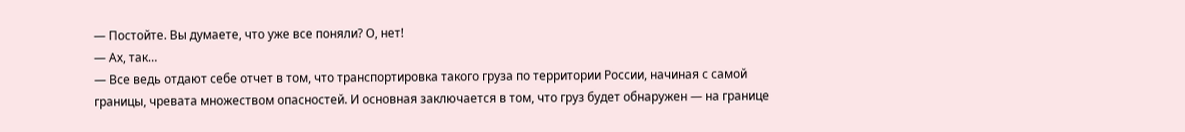— Постойте. Вы думаете, что уже все поняли? О, нет!
— Ах, так…
— Все ведь отдают себе отчет в том, что транспортировка такого груза по территории России, начиная с самой границы, чревата множеством опасностей. И основная заключается в том, что груз будет обнаружен — на границе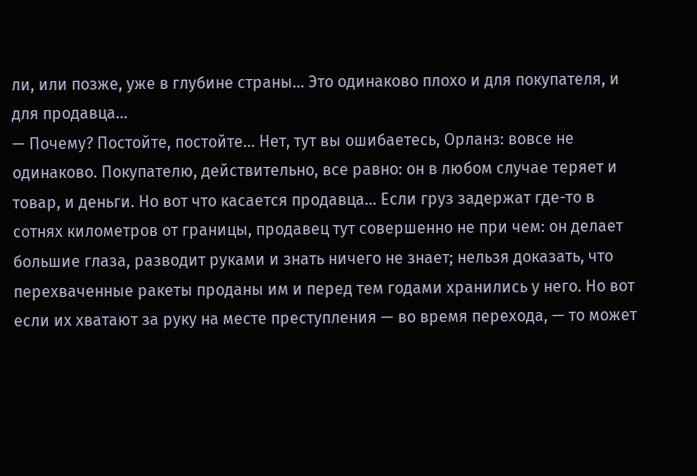ли, или позже, уже в глубине страны… Это одинаково плохо и для покупателя, и для продавца…
— Почему? Постойте, постойте… Нет, тут вы ошибаетесь, Орланз: вовсе не одинаково. Покупателю, действительно, все равно: он в любом случае теряет и товар, и деньги. Но вот что касается продавца… Если груз задержат где-то в сотнях километров от границы, продавец тут совершенно не при чем: он делает большие глаза, разводит руками и знать ничего не знает; нельзя доказать, что перехваченные ракеты проданы им и перед тем годами хранились у него. Но вот если их хватают за руку на месте преступления — во время перехода, — то может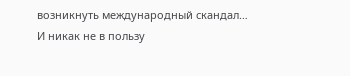возникнуть международный скандал… И никак не в пользу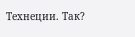Технеции. Так?